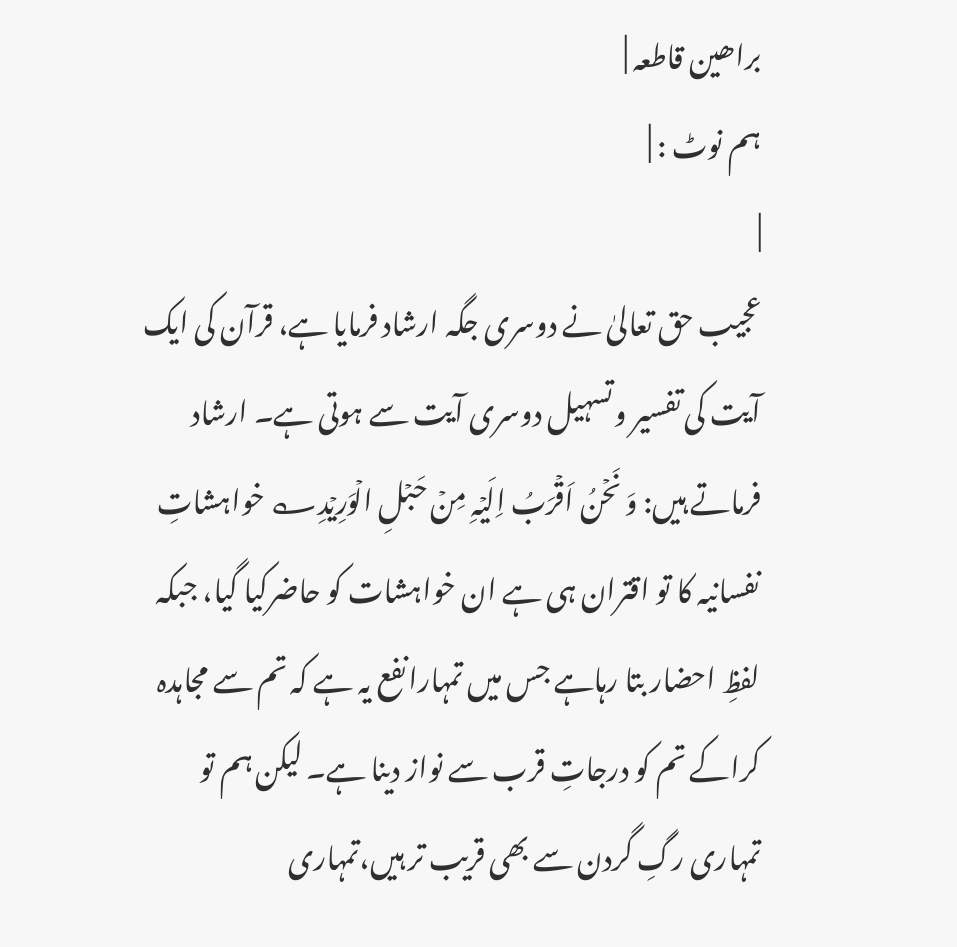براھین قاطعہ |
ہم نوٹ : |
|
عجیب حق تعالیٰ نے دوسری جگہ ارشاد فرمایا ہے، قرآن کی ایک آیت کی تفسیر وتسہیل دوسری آیت سے ہوتی ہے۔ ارشاد فرماتے ہیں: وَ نَحۡنُ اَقۡرَبُ اِلَیۡہِ مِنۡ حَبۡلِ الۡوَرِیۡدِ؎ خواہشاتِ نفسانیہ کا تو اقتران ہی ہے ان خواہشات کو حاضرکیا گیا، جبکہ لفظِ احضار بتا رہاہے جس میں تمہارانفع یہ ہے کہ تم سے مجاہدہ کراکے تم کو درجاتِ قرب سے نواز دینا ہے۔ لیکن ہم تو تمہاری رگِ گردن سے بھی قریب تر ہیں،تمہاری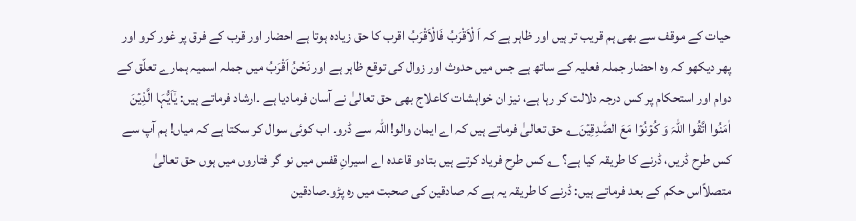حیات کے موقف سے بھی ہم قریب تر ہیں اور ظاہر ہے کہ اَ لْاَقْرَبُ فَالْاَقْرَبُ اقرب کا حق زیادہ ہوتا ہے احضار اور قرب کے فرق پر غور کرو اور پھر دیکھو کہ وہ احضار جملہ فعلیہ کے ساتھ ہے جس میں حدوث اور زوال کی توقع ظاہر ہے اور نَحْنُ اَقْرَبُ میں جملہ اسمیہ ہمارے تعلّق کے دوام اور استحکام پر کس درجہ دلالت کر رہا ہے، نیز ان خواہشات کاعلاج بھی حق تعالیٰ نے آسان فرمادیا ہے ۔ارشاد فرماتے ہیں: یٰۤاَیُّہَا الَّذِیۡنَ اٰمَنُوا اتَّقُوا اللہَ وَ کُوۡنُوۡا مَعَ الصّٰدِقِیۡنَ؎ حق تعالیٰ فرماتے ہیں کہ اے ایمان والو!اللہ سے ڈرو۔ اب کوئی سوال کر سکتا ہے کہ میاں! ہم آپ سے کس طرح ڈریں، ڈرنے کا طریقہ کیا ہے؟ ؎ کس طرح فریاد کرتے ہیں بتادو قاعدہ اے اسیرانِ قفس میں نو گر فتاروں میں ہوں حق تعالیٰ متصلاًاس حکم کے بعد فرماتے ہیں: ڈرنے کا طریقہ یہ ہے کہ صادقین کی صحبت میں رہ پڑو۔صادقین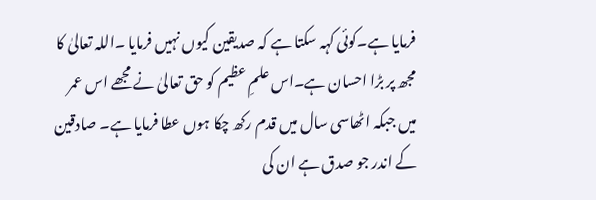فرمایا ہے۔کوئی کہہ سکتا ہے کہ صدیقین کیوں نہیں فرمایا ۔اللہ تعالیٰ کا مجھ پر بڑا احسان ہے۔اس علمِ عظیم کو حق تعالیٰ نے مجھے اس عمر میں جبکہ اٹھاسی سال میں قدم رکھ چکا ہوں عطا فرمایا ہے۔ صادقین کے اندر جو صدق ہے ان کی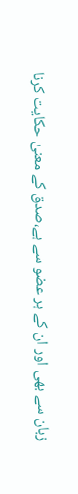زبان سے بھی اور ان کے ہر عضو سے ہے،صدق کے معنیٰ حکایت کرنا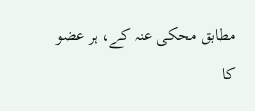مطابق محکی عنہ کے، ہر عضو کا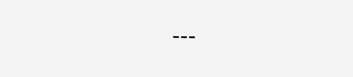---